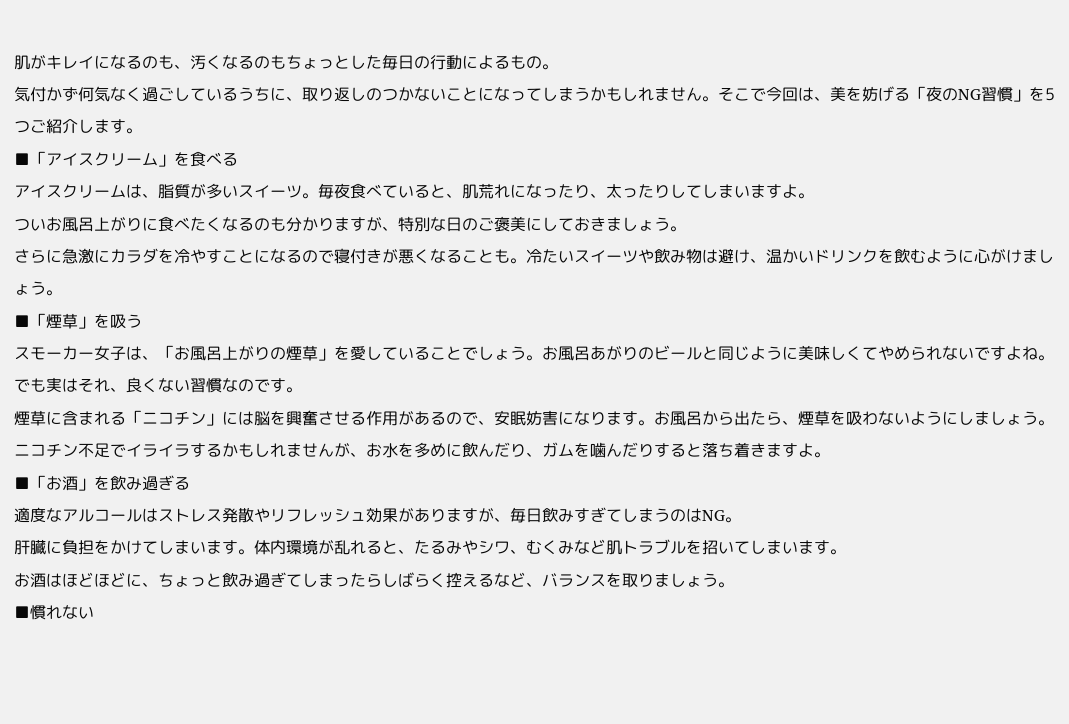肌がキレイになるのも、汚くなるのもちょっとした毎日の行動によるもの。
気付かず何気なく過ごしているうちに、取り返しのつかないことになってしまうかもしれません。そこで今回は、美を妨げる「夜のNG習慣」を5つご紹介します。
■「アイスクリーム」を食べる
アイスクリームは、脂質が多いスイーツ。毎夜食べていると、肌荒れになったり、太ったりしてしまいますよ。
ついお風呂上がりに食べたくなるのも分かりますが、特別な日のご褒美にしておきましょう。
さらに急激にカラダを冷やすことになるので寝付きが悪くなることも。冷たいスイーツや飲み物は避け、温かいドリンクを飲むように心がけましょう。
■「煙草」を吸う
スモーカー女子は、「お風呂上がりの煙草」を愛していることでしょう。お風呂あがりのビールと同じように美味しくてやめられないですよね。
でも実はそれ、良くない習慣なのです。
煙草に含まれる「ニコチン」には脳を興奮させる作用があるので、安眠妨害になります。お風呂から出たら、煙草を吸わないようにしましょう。
ニコチン不足でイライラするかもしれませんが、お水を多めに飲んだり、ガムを噛んだりすると落ち着きますよ。
■「お酒」を飲み過ぎる
適度なアルコールはストレス発散やリフレッシュ効果がありますが、毎日飲みすぎてしまうのはNG。
肝臓に負担をかけてしまいます。体内環境が乱れると、たるみやシワ、むくみなど肌トラブルを招いてしまいます。
お酒はほどほどに、ちょっと飲み過ぎてしまったらしばらく控えるなど、バランスを取りましょう。
■慣れない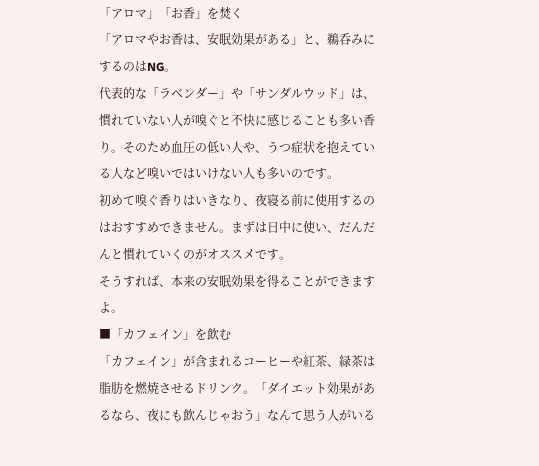「アロマ」「お香」を焚く
「アロマやお香は、安眠効果がある」と、鵜呑みにするのはNG。
代表的な「ラベンダー」や「サンダルウッド」は、慣れていない人が嗅ぐと不快に感じることも多い香り。そのため血圧の低い人や、うつ症状を抱えている人など嗅いではいけない人も多いのです。
初めて嗅ぐ香りはいきなり、夜寝る前に使用するのはおすすめできません。まずは日中に使い、だんだんと慣れていくのがオススメです。
そうすれば、本来の安眠効果を得ることができますよ。
■「カフェイン」を飲む
「カフェイン」が含まれるコーヒーや紅茶、緑茶は脂肪を燃焼させるドリンク。「ダイエット効果があるなら、夜にも飲んじゃおう」なんて思う人がいる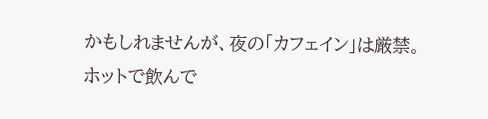かもしれませんが、夜の「カフェイン」は厳禁。
ホットで飲んで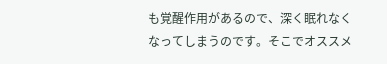も覚醒作用があるので、深く眠れなくなってしまうのです。そこでオススメ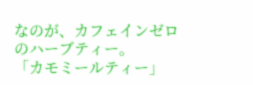なのが、カフェインゼロのハーブティー。
「カモミールティー」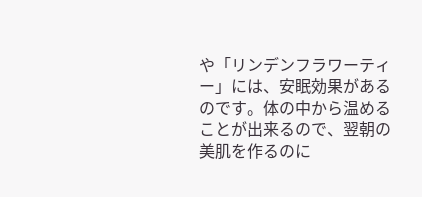や「リンデンフラワーティー」には、安眠効果があるのです。体の中から温めることが出来るので、翌朝の美肌を作るのに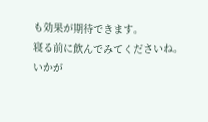も効果が期待できます。
寝る前に飲んでみてくださいね。
いかが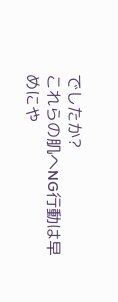でしたか?
これらの肌へNG行動は早めにや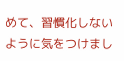めて、習慣化しないように気をつけまし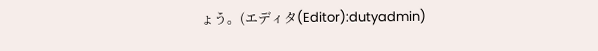ょう。(エディタ(Editor):dutyadmin)